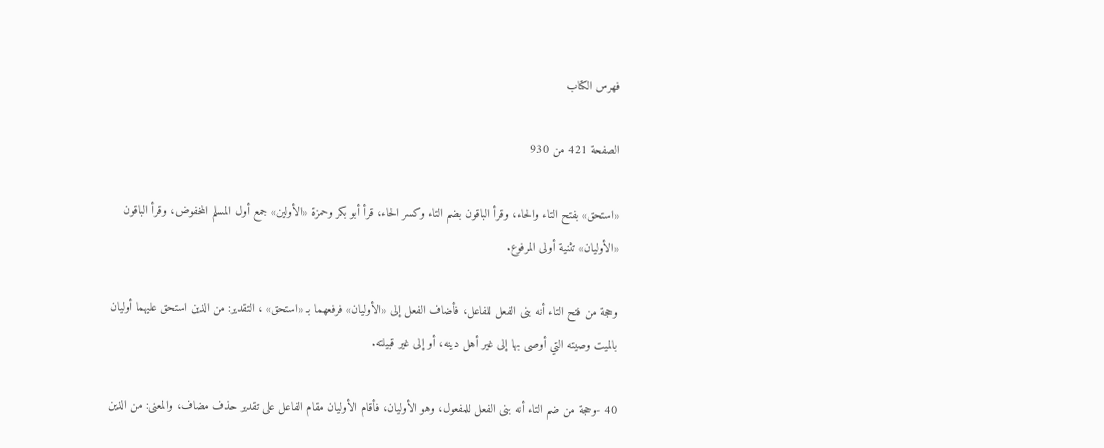فهرس الكتاب

الصفحة 421 من 930

«استحق» بفتح التاء والحاء، وقرأ الباقون بضم التاء وكسر الحاء، قرأ أبو بكر وحمزة «الأولين» جمع أول المسلم المخفوض، وقرأ الباقون «الأوليان» تثنية أولى المرفوع.

وحجة من فتح التاء أنه بنى الفعل للفاعل، فأضاف الفعل إلى «الأوليان» فرفعهما بـ «استحق» ، التقدير: من الذين استحق عليهما أوليان بالميت وصيته التي أوصى بها إلى غير أهل دينه، أو إلى غير قبيلته.

40 -وحجة من ضم التاء أنه بنى الفعل للمفعول، وهو الأوليان، فأقام الأوليان مقام الفاعل على تقدير حذف مضاف، والمعنى: من الذين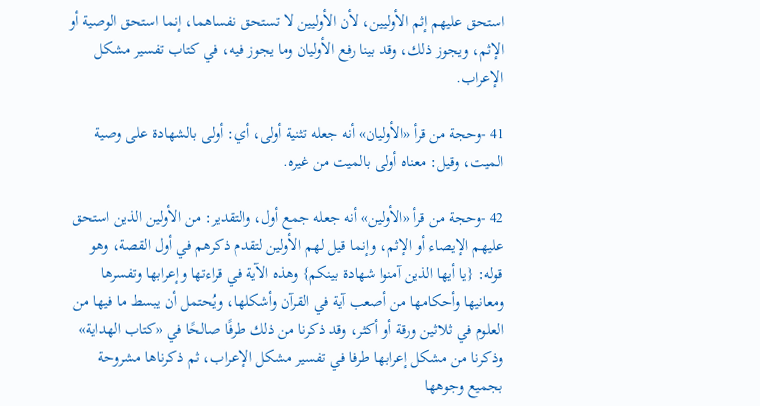استحق عليهم إثم الأوليين، لأن الأوليين لا تستحق نفساهما، إنما استحق الوصية أو الإثم، ويجوز ذلك، وقد بينا رفع الأوليان وما يجوز فيه، في كتاب تفسير مشكل الإعراب.

41 -وحجة من قرأ «الأوليان» أنه جعله تثنية أولى، أي: أولى بالشهادة على وصية الميت، وقيل: معناه أولى بالميت من غيره.

42 -وحجة من قرأ «الأولين» أنه جعله جمع أول، والتقدير: من الأولين الذين استحق عليهم الإيصاء أو الإثم، وإنما قيل لهم الأولين لتقدم ذكرهم في أول القصة، وهو قوله: {يا أيها الذين آمنوا شهادة بينكم} وهذه الآية في قراءتها وإعرابها وتفسرها ومعانيها وأحكامها من أصعب آية في القرآن وأشكلها، ويُحتمل أن يبسط ما فيها من العلوم في ثلاثين ورقة أو أكثر، وقد ذكرنا من ذلك طرفًا صالحًا في «كتاب الهداية» وذكرنا من مشكل إعرابها طرفا في تفسير مشكل الإعراب، ثم ذكرناها مشروحة بجميع وجوهها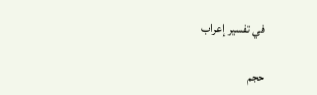في تفسير إعراب

حجم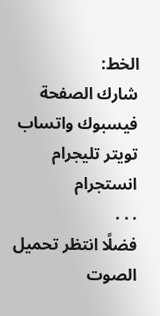الخط:
شارك الصفحة
فيسبوك واتساب تويتر تليجرام انستجرام
. . .
فضلًا انتظر تحميل الصوت